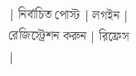| নির্বাচিত পোস্ট | লগইন | রেজিস্ট্রেশন করুন | রিফ্রেস |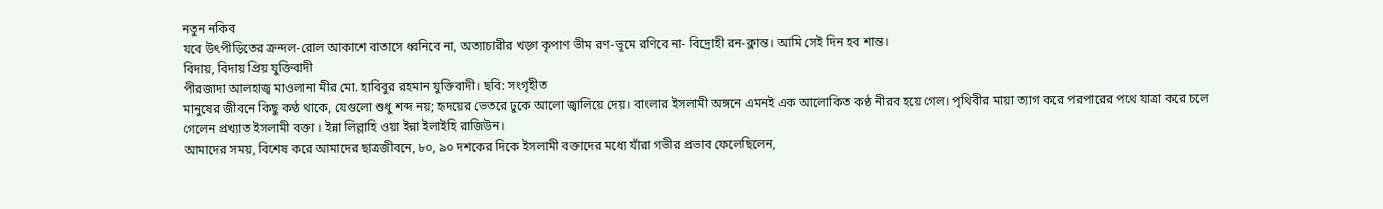নতুন নকিব
যবে উৎপীড়িতের ক্রন্দল-রোল আকাশে বাতাসে ধ্বনিবে না, অত্যাচারীর খড়্গ কৃপাণ ভীম রণ-ভূমে রণিবে না- বিদ্রোহী রন-ক্লান্ত। আমি সেই দিন হব শান্ত।
বিদায়, বিদায় প্রিয় যুক্তিবাদী
পীরজাদা আলহাজ্ব মাওলানা মীর মো. হাবিবুর রহমান যুক্তিবাদী। ছবি: সংগৃহীত
মানুষের জীবনে কিছু কণ্ঠ থাকে, যেগুলো শুধু শব্দ নয়; হৃদয়ের ভেতরে ঢুকে আলো জ্বালিয়ে দেয়। বাংলার ইসলামী অঙ্গনে এমনই এক আলোকিত কণ্ঠ নীরব হয়ে গেল। পৃথিবীর মায়া ত্যাগ করে পরপারের পথে যাত্রা করে চলে গেলেন প্রখ্যাত ইসলামী বক্তা । ইন্না লিল্লাহি ওয়া ইন্না ইলাইহি রাজিউন।
আমাদের সময়, বিশেষ করে আমাদের ছাত্রজীবনে, ৮০, ৯০ দশকের দিকে ইসলামী বক্তাদের মধ্যে যাঁরা গভীর প্রভাব ফেলেছিলেন,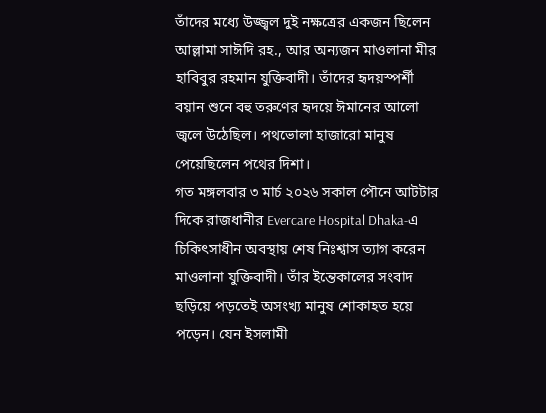তাঁদের মধ্যে উজ্জ্বল দুই নক্ষত্রের একজন ছিলেন আল্লামা সাঈদি রহ., আর অন্যজন মাওলানা মীর হাবিবুর রহমান যুক্তিবাদী। তাঁদের হৃদয়স্পর্শী বয়ান শুনে বহু তরুণের হৃদয়ে ঈমানের আলো জ্বলে উঠেছিল। পথভোলা হাজারো মানুষ পেয়েছিলেন পথের দিশা।
গত মঙ্গলবার ৩ মার্চ ২০২৬ সকাল পৌনে আটটার দিকে রাজধানীর Evercare Hospital Dhaka-এ চিকিৎসাধীন অবস্থায় শেষ নিঃশ্বাস ত্যাগ করেন মাওলানা যুক্তিবাদী। তাঁর ইন্তেকালের সংবাদ ছড়িয়ে পড়তেই অসংখ্য মানুষ শোকাহত হয়ে পড়েন। যেন ইসলামী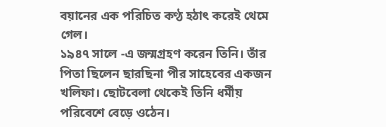বয়ানের এক পরিচিত কণ্ঠ হঠাৎ করেই থেমে গেল।
১৯৪৭ সালে -এ জন্মগ্রহণ করেন তিনি। তাঁর পিতা ছিলেন ছারছিনা পীর সাহেবের একজন খলিফা। ছোটবেলা থেকেই তিনি ধর্মীয় পরিবেশে বেড়ে ওঠেন।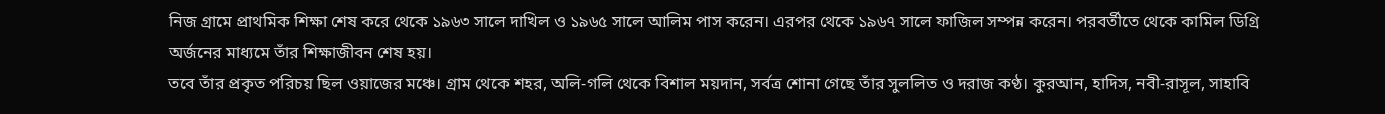নিজ গ্রামে প্রাথমিক শিক্ষা শেষ করে থেকে ১৯৬৩ সালে দাখিল ও ১৯৬৫ সালে আলিম পাস করেন। এরপর থেকে ১৯৬৭ সালে ফাজিল সম্পন্ন করেন। পরবর্তীতে থেকে কামিল ডিগ্রি অর্জনের মাধ্যমে তাঁর শিক্ষাজীবন শেষ হয়।
তবে তাঁর প্রকৃত পরিচয় ছিল ওয়াজের মঞ্চে। গ্রাম থেকে শহর, অলি-গলি থেকে বিশাল ময়দান, সর্বত্র শোনা গেছে তাঁর সুললিত ও দরাজ কণ্ঠ। কুরআন, হাদিস, নবী-রাসূল, সাহাবি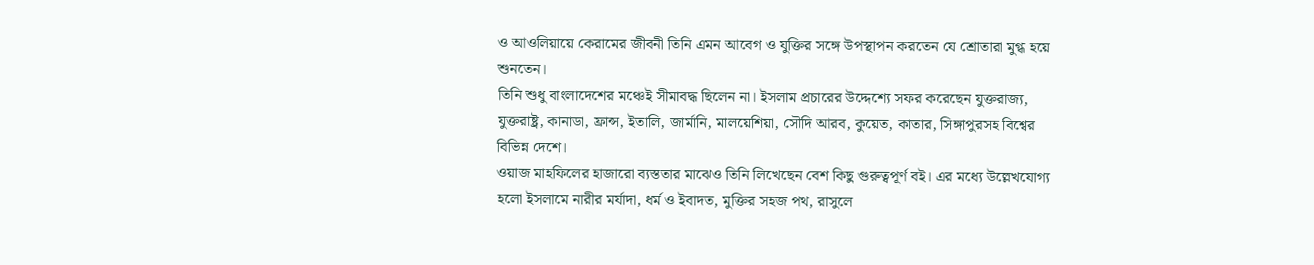ও আওলিয়ায়ে কেরামের জীবনী তিনি এমন আবেগ ও যুক্তির সঙ্গে উপস্থাপন করতেন যে শ্রোতারা মুগ্ধ হয়ে শুনতেন।
তিনি শুধু বাংলাদেশের মঞ্চেই সীমাবদ্ধ ছিলেন না। ইসলাম প্রচারের উদ্দেশ্যে সফর করেছেন যুক্তরাজ্য, যুক্তরাষ্ট্র, কানাডা, ফ্রান্স, ইতালি, জার্মানি, মালয়েশিয়া, সৌদি আরব, কুয়েত, কাতার, সিঙ্গাপুরসহ বিশ্বের বিভিন্ন দেশে।
ওয়াজ মাহফিলের হাজারো ব্যস্ততার মাঝেও তিনি লিখেছেন বেশ কিছু গুরুত্বপূর্ণ বই। এর মধ্যে উল্লেখযোগ্য হলো ইসলামে নারীর মর্যাদা, ধর্ম ও ইবাদত, মুক্তির সহজ পথ, রাসুলে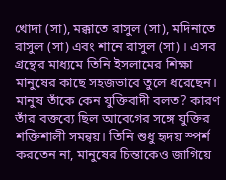খোদা (সা), মক্কাতে রাসুল (সা), মদিনাতে রাসুল (সা) এবং শানে রাসুল (সা)। এসব গ্রন্থের মাধ্যমে তিনি ইসলামের শিক্ষা মানুষের কাছে সহজভাবে তুলে ধরেছেন।
মানুষ তাঁকে কেন যুক্তিবাদী বলত? কারণ তাঁর বক্তব্যে ছিল আবেগের সঙ্গে যুক্তির শক্তিশালী সমন্বয়। তিনি শুধু হৃদয় স্পর্শ করতেন না, মানুষের চিন্তাকেও জাগিয়ে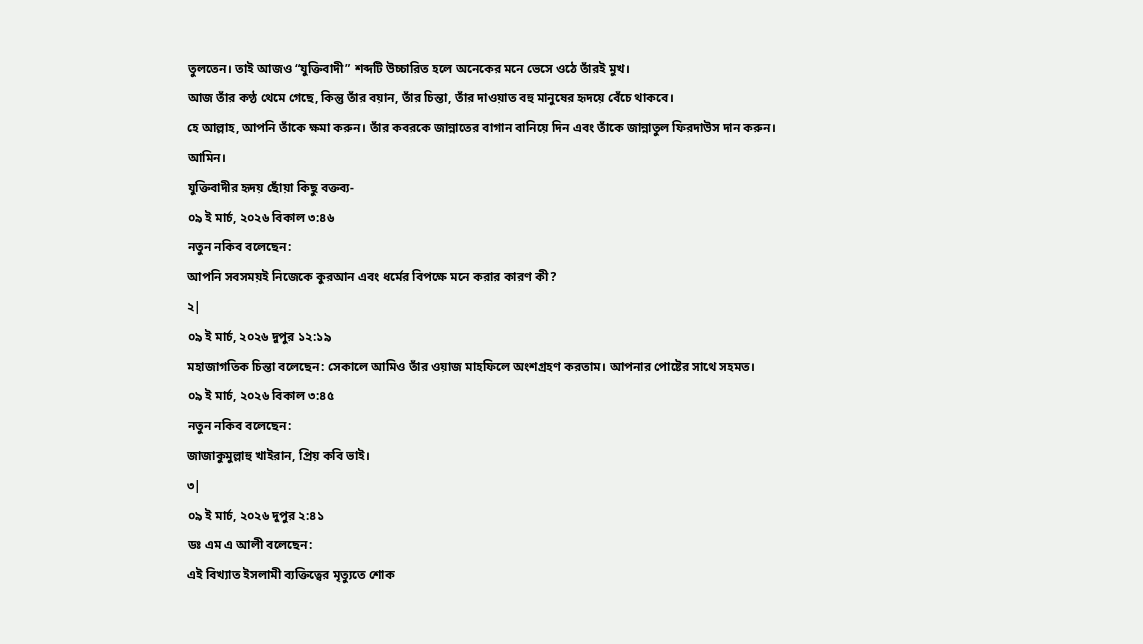তুলতেন। তাই আজও “যুক্তিবাদী” শব্দটি উচ্চারিত হলে অনেকের মনে ভেসে ওঠে তাঁরই মুখ।
আজ তাঁর কণ্ঠ থেমে গেছে, কিন্তু তাঁর বয়ান, তাঁর চিন্তা, তাঁর দাওয়াত বহু মানুষের হৃদয়ে বেঁচে থাকবে।
হে আল্লাহ, আপনি তাঁকে ক্ষমা করুন। তাঁর কবরকে জান্নাতের বাগান বানিয়ে দিন এবং তাঁকে জান্নাতুল ফিরদাউস দান করুন।
আমিন।
যুক্তিবাদীর হৃদয় ছোঁয়া কিছু বক্তব্য-
০৯ ই মার্চ, ২০২৬ বিকাল ৩:৪৬
নতুন নকিব বলেছেন:
আপনি সবসময়ই নিজেকে কুরআন এবং ধর্মের বিপক্ষে মনে করার কারণ কী?
২|
০৯ ই মার্চ, ২০২৬ দুপুর ১২:১৯
মহাজাগতিক চিন্তা বলেছেন: সেকালে আমিও তাঁর ওয়াজ মাহফিলে অংশগ্রহণ করতাম। আপনার পোষ্টের সাথে সহমত।
০৯ ই মার্চ, ২০২৬ বিকাল ৩:৪৫
নতুন নকিব বলেছেন:
জাজাকুমুল্লাহু খাইরান, প্রিয় কবি ভাই।
৩|
০৯ ই মার্চ, ২০২৬ দুপুর ২:৪১
ডঃ এম এ আলী বলেছেন:
এই বিখ্যাত ইসলামী ব্যক্তিত্বের মৃত্যুতে শোক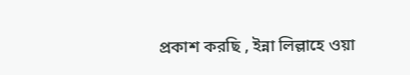প্রকাশ করছি , ইন্না লিল্লাহে ওয়া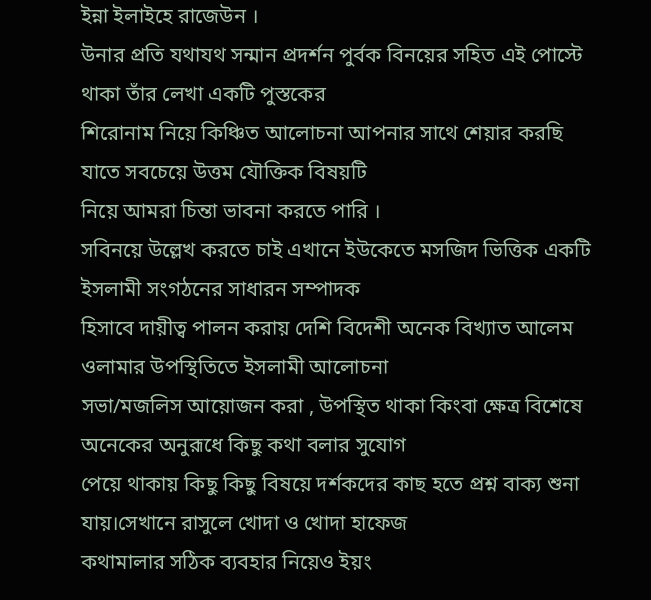ইন্না ইলাইহে রাজেউন ।
উনার প্রতি যথাযথ সন্মান প্রদর্শন পুর্বক বিনয়ের সহিত এই পোস্টে থাকা তাঁর লেখা একটি পুস্তকের
শিরোনাম নিয়ে কিঞ্চিত আলোচনা আপনার সাথে শেয়ার করছি যাতে সবচেয়ে উত্তম যৌক্তিক বিষয়টি
নিয়ে আমরা চিন্তা ভাবনা করতে পারি ।
সবিনয়ে উল্লেখ করতে চাই এখানে ইউকেতে মসজিদ ভিত্তিক একটি ইসলামী সংগঠনের সাধারন সম্পাদক
হিসাবে দায়ীত্ব পালন করায় দেশি বিদেশী অনেক বিখ্যাত আলেম ওলামার উপস্থিতিতে ইসলামী আলোচনা
সভা/মজলিস আয়োজন করা , উপস্থিত থাকা কিংবা ক্ষেত্র বিশেষে অনেকের অনুরূধে কিছু কথা বলার সুযোগ
পেয়ে থাকায় কিছু কিছু বিষয়ে দর্শকদের কাছ হতে প্রশ্ন বাক্য শুনা যায়।সেখানে রাসুলে খোদা ও খোদা হাফেজ
কথামালার সঠিক ব্যবহার নিয়েও ইয়ং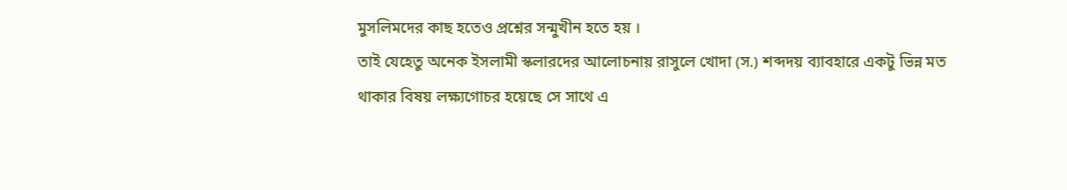মুসলিমদের কাছ হতেও প্রশ্নের সন্মুখীন হতে হয় ।
তাই যেহেতু অনেক ইসলামী স্কলারদের আলোচনায় রাসুলে খোদা (স.) শব্দদয় ব্যাবহারে একটু ভিন্ন মত
থাকার বিষয় লক্ষ্যগোচর হয়েছে সে সাথে এ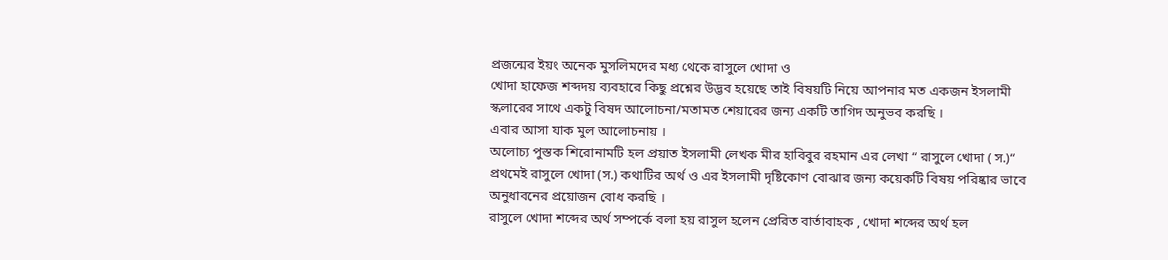প্রজন্মের ইয়ং অনেক মুসলিমদের মধ্য থেকে রাসুলে খোদা ও
খোদা হাফেজ শব্দদয় ব্যবহারে কিছু প্রশ্নের উদ্ভব হয়েছে তাই বিষয়টি নিয়ে আপনার মত একজন ইসলামী
স্কলারের সাথে একটু বিষদ আলোচনা/মতামত শেয়ারের জন্য একটি তাগিদ অনুভব করছি ।
এবার আসা যাক মুল আলোচনায় ।
অলোচ্য পুস্তক শিরোনামটি হল প্রয়াত ইসলামী লেখক মীর হাবিবুর রহমান এর লেখা “ রাসুলে খোদা ( স.)“
প্রথমেই রাসুলে খোদা (স.) কথাটির অর্থ ও এর ইসলামী দৃষ্টিকোণ বোঝার জন্য কয়েকটি বিষয় পরিষ্কার ভাবে
অনুধাবনের প্রয়োজন বোধ করছি ।
রাসুলে খোদা শব্দের অর্থ সম্পর্কে বলা হয় রাসুল হলেন প্রেরিত বার্তাবাহক , খোদা শব্দের অর্থ হল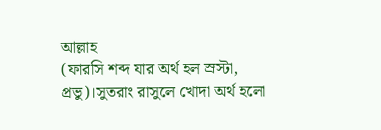আল্লাহ
(ফারসি শব্দ যার অর্থ হল স্রস্টা, প্রভু)।সুতরাং রাসুলে খোদা অর্থ হলো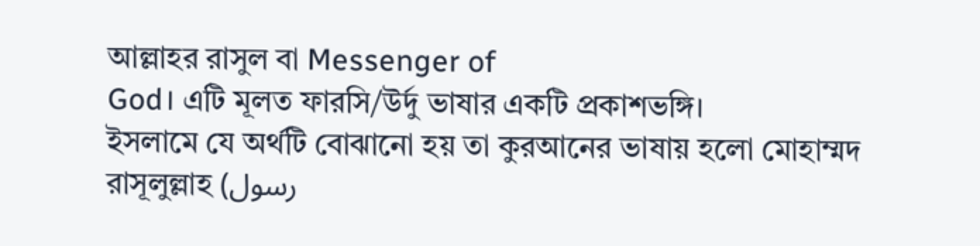আল্লাহর রাসুল বা Messenger of
God। এটি মূলত ফারসি/উর্দু ভাষার একটি প্রকাশভঙ্গি।
ইসলামে যে অর্থটি বোঝানো হয় তা কুরআনের ভাষায় হলো মোহাম্মদ রাসূলুল্লাহ (رسول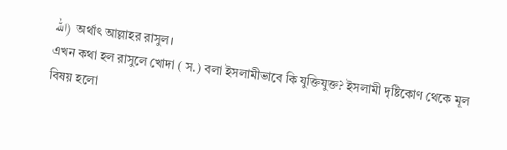الله) অর্থাৎ আল্লাহর রাসুল।
এখন কথা হল রাসুলে খোদা ( স.) বলা ইসলামীভাবে কি যুক্তিযুক্ত? ইসলামী দৃষ্টিকোণ থেকে মূল বিষয় হলো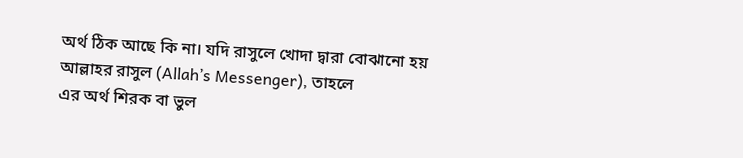অর্থ ঠিক আছে কি না। যদি রাসুলে খোদা দ্বারা বোঝানো হয় আল্লাহর রাসুল (Allah’s Messenger), তাহলে
এর অর্থ শিরক বা ভুল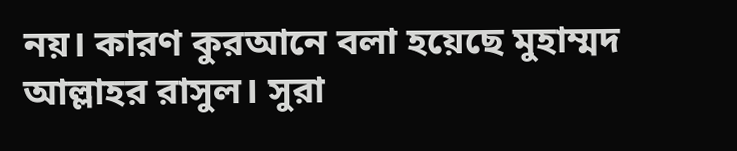নয়। কারণ কুরআনে বলা হয়েছে মুহাম্মদ আল্লাহর রাসুল। সুরা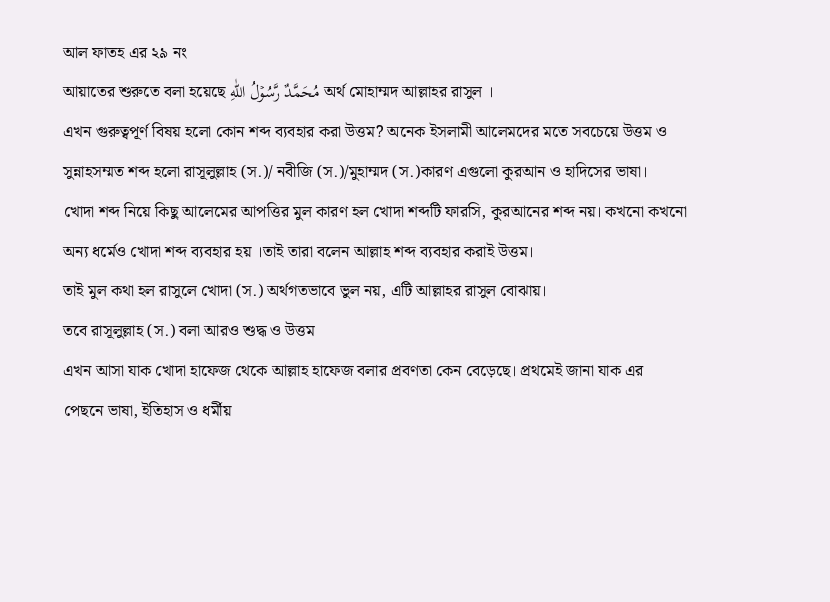আল ফাতহ এর ২৯ নং
আয়াতের শুরুতে বলা হয়েছে مُحَمَّدٌ رَّسُوۡلُ اللّٰهِ অর্থ মোহাম্মদ আল্লাহর রাসুল ।
এখন গুরুত্বপূর্ণ বিষয় হলো কোন শব্দ ব্যবহার করা উত্তম? অনেক ইসলামী আলেমদের মতে সবচেয়ে উত্তম ও
সুন্নাহসম্মত শব্দ হলো রাসূলুল্লাহ (স.)/ নবীজি (স.)/মুহাম্মদ (স.)কারণ এগুলো কুরআন ও হাদিসের ভাষা।
খোদা শব্দ নিয়ে কিছু আলেমের আপত্তির মুল কারণ হল খোদা শব্দটি ফারসি, কুরআনের শব্দ নয়। কখনো কখনো
অন্য ধর্মেও খোদা শব্দ ব্যবহার হয় ।তাই তারা বলেন আল্লাহ শব্দ ব্যবহার করাই উত্তম।
তাই মুল কথা হল রাসুলে খোদা (স.) অর্থগতভাবে ভুল নয়, এটি আল্লাহর রাসুল বোঝায়।
তবে রাসূলুল্লাহ (স.) বলা আরও শুদ্ধ ও উত্তম
এখন আসা যাক খোদা হাফেজ থেকে আল্লাহ হাফেজ বলার প্রবণতা কেন বেড়েছে। প্রথমেই জানা যাক এর
পেছনে ভাষা, ইতিহাস ও ধর্মীয়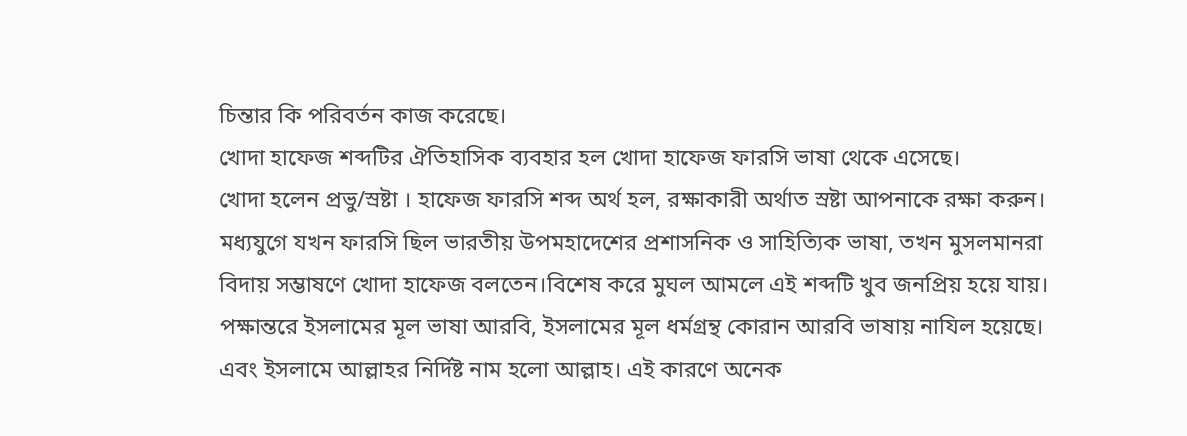চিন্তার কি পরিবর্তন কাজ করেছে।
খোদা হাফেজ শব্দটির ঐতিহাসিক ব্যবহার হল খোদা হাফেজ ফারসি ভাষা থেকে এসেছে।
খোদা হলেন প্রভু/স্রষ্টা । হাফেজ ফারসি শব্দ অর্থ হল, রক্ষাকারী অর্থাত স্রষ্টা আপনাকে রক্ষা করুন।
মধ্যযুগে যখন ফারসি ছিল ভারতীয় উপমহাদেশের প্রশাসনিক ও সাহিত্যিক ভাষা, তখন মুসলমানরা
বিদায় সম্ভাষণে খোদা হাফেজ বলতেন।বিশেষ করে মুঘল আমলে এই শব্দটি খুব জনপ্রিয় হয়ে যায়।
পক্ষান্তরে ইসলামের মূল ভাষা আরবি, ইসলামের মূল ধর্মগ্রন্থ কোরান আরবি ভাষায় নাযিল হয়েছে।
এবং ইসলামে আল্লাহর নির্দিষ্ট নাম হলো আল্লাহ। এই কারণে অনেক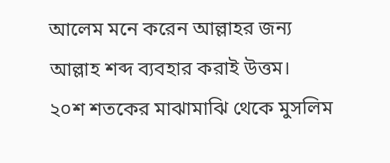আলেম মনে করেন আল্লাহর জন্য
আল্লাহ শব্দ ব্যবহার করাই উত্তম।
২০শ শতকের মাঝামাঝি থেকে মুসলিম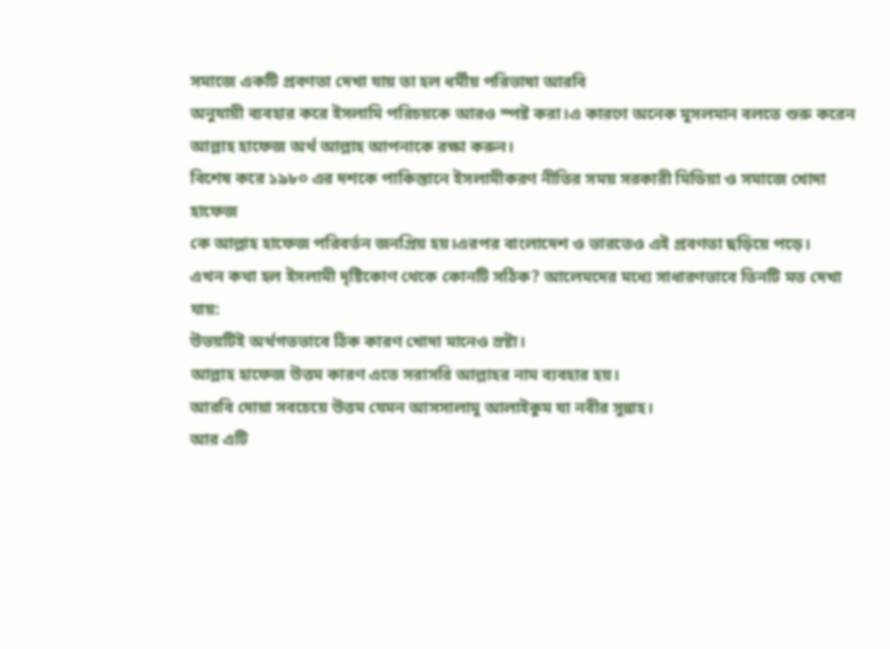সমাজে একটি প্রবণতা দেখা যায় তা হল ধর্মীয় পরিভাষা আরবি
অনুযায়ী ব্যবহার করে ইসলামি পরিচয়কে আরও স্পষ্ট করা।এ কারণে অনেক মুসলমান বলতে শুরু করেন
আল্লাহ হাফেজ অর্থ আল্লাহ আপনাকে রক্ষা করুন।
বিশেষ করে ১৯৮০ এর দশকে পাকিস্তানে ইসলামীকরণ নীতির সময় সরকারী মিডিয়া ও সমাজে খোদা হাফেজ
কে আল্লাহ হাফেজ পরিবর্তন জনপ্রিয় হয়।এরপর বাংলাদেশ ও ভারতেও এই প্রবণতা ছড়িয়ে পড়ে।
এখন কথা হল ইসলামী দৃষ্টিকোণ থেকে কোনটি সঠিক? আলেমদের মধ্যে সাধারণভাবে তিনটি মত দেখা যায়:
উভয়টিই অর্থগতভাবে ঠিক কারণ খোদা মানেও স্রষ্টা।
আল্লাহ হাফেজ উত্তম কারণ এতে সরাসরি আল্লাহর নাম ব্যবহার হয়।
আরবি দোয়া সবচেয়ে উত্তম যেমন আসসালামু আলাইকুম যা নবীর সুন্নাহ।
আর এটি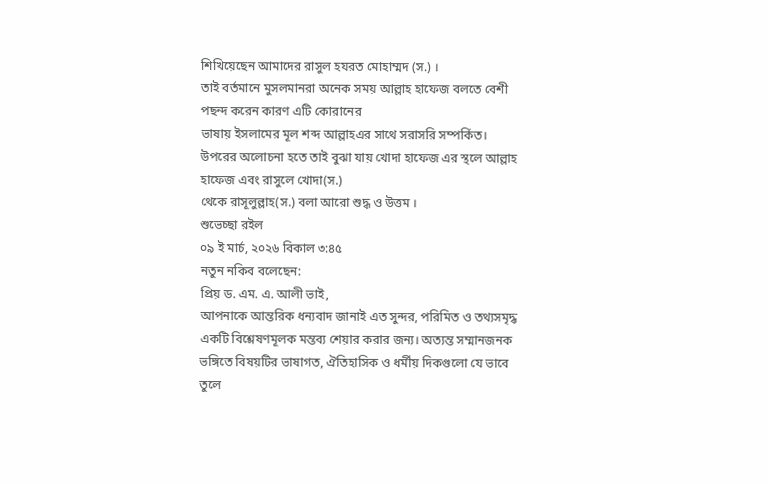শিখিয়েছেন আমাদের রাসুল হযরত মোহাম্মদ (স.) ।
তাই বর্তমানে মুসলমানরা অনেক সময় আল্লাহ হাফেজ বলতে বেশী পছন্দ করেন কারণ এটি কোরানের
ভাষায় ইসলামের মূল শব্দ আল্লাহএর সাথে সরাসরি সম্পর্কিত।
উপরের অলোচনা হতে তাই বুঝা যায় খোদা হাফেজ এর স্থলে আল্লাহ হাফেজ এবং রাসুলে খোদা(স.)
থেকে রাসূলুল্লাহ(স.) বলা আরো শুদ্ধ ও উত্তম ।
শুভেচ্ছা রইল
০৯ ই মার্চ, ২০২৬ বিকাল ৩:৪৫
নতুন নকিব বলেছেন:
প্রিয় ড. এম. এ. আলী ভাই,
আপনাকে আন্তরিক ধন্যবাদ জানাই এত সুন্দর, পরিমিত ও তথ্যসমৃদ্ধ একটি বিশ্লেষণমূলক মন্তব্য শেয়ার করার জন্য। অত্যন্ত সম্মানজনক ভঙ্গিতে বিষয়টির ভাষাগত, ঐতিহাসিক ও ধর্মীয় দিকগুলো যে ভাবে তুলে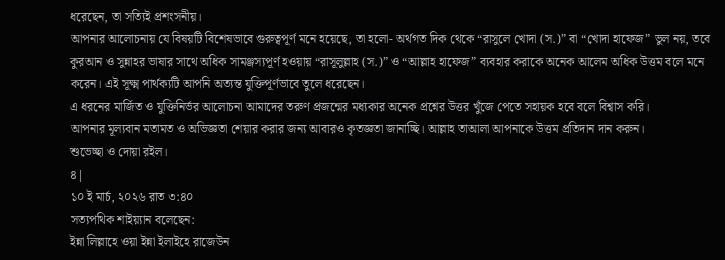ধরেছেন, তা সত্যিই প্রশংসনীয়।
আপনার আলোচনায় যে বিষয়টি বিশেষভাবে গুরুত্বপূর্ণ মনে হয়েছে, তা হলো- অর্থগত দিক থেকে “রাসুলে খোদা (স.)” বা “খোদা হাফেজ” ভুল নয়, তবে কুরআন ও সুন্নাহর ভাষার সাথে অধিক সামঞ্জস্যপূর্ণ হওয়ায় “রাসূলুল্লাহ (স.)” ও “আল্লাহ হাফেজ” ব্যবহার করাকে অনেক আলেম অধিক উত্তম বলে মনে করেন। এই সূক্ষ্ম পার্থক্যটি আপনি অত্যন্ত যুক্তিপূর্ণভাবে তুলে ধরেছেন।
এ ধরনের মার্জিত ও যুক্তিনির্ভর আলোচনা আমাদের তরুণ প্রজন্মের মধ্যকার অনেক প্রশ্নের উত্তর খুঁজে পেতে সহায়ক হবে বলে বিশ্বাস করি।
আপনার মূল্যবান মতামত ও অভিজ্ঞতা শেয়ার করার জন্য আবারও কৃতজ্ঞতা জানাচ্ছি। আল্লাহ তাআলা আপনাকে উত্তম প্রতিদান দান করুন।
শুভেচ্ছা ও দোয়া রইল।
৪|
১০ ই মার্চ, ২০২৬ রাত ৩:৪০
সত্যপথিক শাইয়্যান বলেছেন:
ইন্না লিল্লাহে ওয়া ইন্না ইলাইহে রাজেউন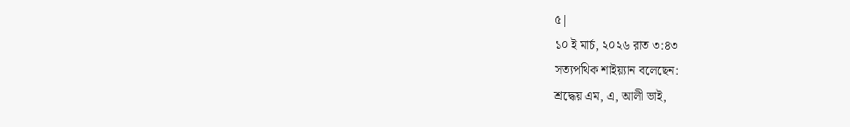৫|
১০ ই মার্চ, ২০২৬ রাত ৩:৪৩
সত্যপথিক শাইয়্যান বলেছেন:
শ্রদ্ধেয় এম, এ, আলী ভাই,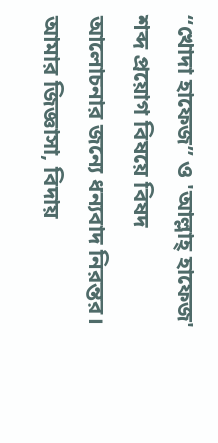“খোদা হাফেজ” ও 'আল্লাহ্ হাফেজ' শব্দ প্রয়োগ বিষয়ে বিষদ আলোচনার জন্যে ধন্যবাদ নিরন্তর।
আমার জিজ্ঞাসা, বিদায়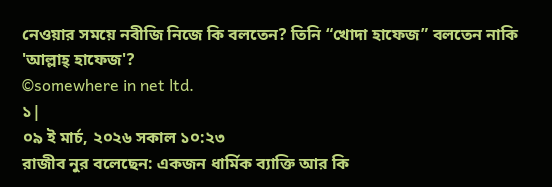নেওয়ার সময়ে নবীজি নিজে কি বলতেন? তিনি “খোদা হাফেজ” বলতেন নাকি 'আল্লাহ্ হাফেজ'?
©somewhere in net ltd.
১|
০৯ ই মার্চ, ২০২৬ সকাল ১০:২৩
রাজীব নুর বলেছেন: একজন ধার্মিক ব্যাক্তি আর কি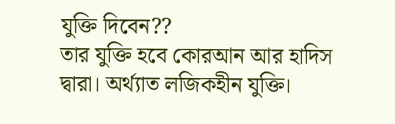যুক্তি দিবেন??
তার যুক্তি হবে কোরআন আর হাদিস দ্বারা। অর্থ্যাত লজিকহীন যুক্তি।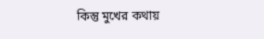কিন্তু মুখের কথায়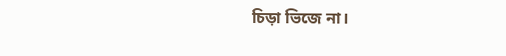চিড়া ভিজে না।